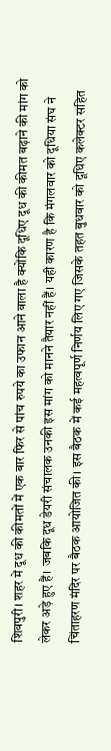शिवपुरी। शहर में दूध की कीमतों में एक बार फिर से पांच रुपये का उफान आने वाला है क्योंकि दूधिए दूध की कीमत बढ़ाने की मांग को लेकर अड़े हुए हैं। जबकि दूध डेयरी संचालक उनकी इस मांग को मानने तैयार नहीं हैं। यही कारण है कि मंगलवार को दूधिया संघ ने चिंताहरण मंदिर पर बैठक आयोजित की। इस बैठक में कई महत्वपूर्ण निर्णय लिए गए जिसके तहत बुधवार को दूधिए कलेक्टर सहित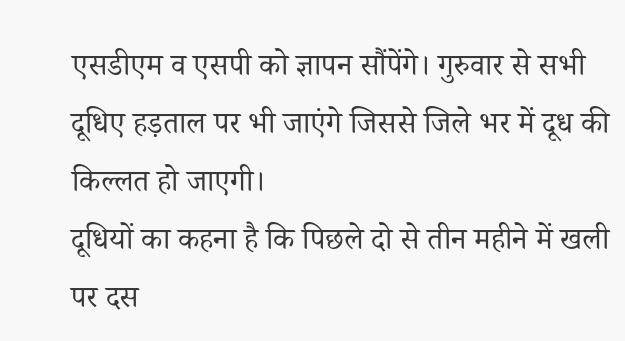एसडीएम व एसपी को ज्ञापन सौंपेंगे। गुरुवार से सभी दूधिए हड़ताल पर भी जाएंगे जिससे जिले भर में दूध की किल्लत हो जाएगी।
दूधियों का कहना है कि पिछले दो से तीन महीने में खली पर दस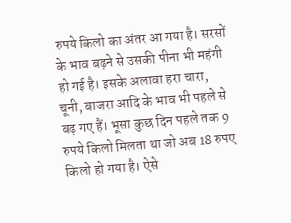रुपये किलो का अंतर आ गया है। सरसों के भाव बढ़ने से उसकी पीना भी महंगी हो गई है। इसके अलावा हरा चारा, चूनी, बाजरा आदि के भाव भी पहले से बढ़ गए हैं। भूसा कुछ दिन पहले तक 9 रुपये किलो मिलता था जो अब 18 रुपए किलो हो गया है। ऐसे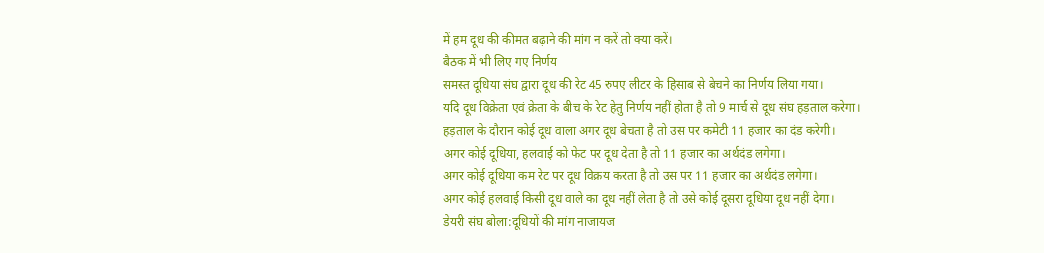में हम दूध की कीमत बढ़ाने की मांग न करें तो क्या करें।
बैठक में भी लिए गए निर्णय
समस्त दूधिया संघ द्वारा दूध की रेट 45 रुपए लीटर के हिसाब से बेचने का निर्णय लिया गया।
यदि दूध विक्रेता एवं क्रेता के बीच के रेट हेतु निर्णय नहीं होता है तो 9 मार्च से दूध संघ हड़ताल करेगा।
हड़ताल के दौरान कोई दूध वाला अगर दूध बेचता है तो उस पर कमेटी 11 हजार का दंड करेगी।
अगर कोई दूधिया, हलवाई को फेट पर दूध देता है तो 11 हजार का अर्थदंड लगेगा।
अगर कोई दूधिया कम रेट पर दूध विक्रय करता है तो उस पर 11 हजार का अर्थदंड लगेगा।
अगर कोई हलवाई किसी दूध वाले का दूध नहीं लेता है तो उसे कोई दूसरा दूधिया दूध नहीं देगा।
डेयरी संघ बोला:दूधियों की मांग नाजायज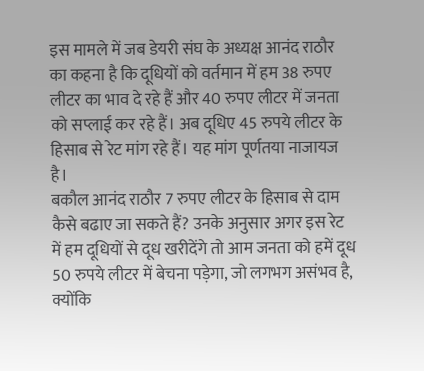इस मामले में जब डेयरी संघ के अध्यक्ष आनंद राठौर का कहना है कि दूधियों को वर्तमान में हम 38 रुपए लीटर का भाव दे रहे हैं और 40 रुपए लीटर में जनता को सप्लाई कर रहे हैं। अब दूधिए 45 रुपये लीटर के हिसाब से रेट मांग रहे हैं। यह मांग पूर्णतया नाजायज है।
बकौल आनंद राठौर 7 रुपए लीटर के हिसाब से दाम कैसे बढाए जा सकते हैं? उनके अनुसार अगर इस रेट में हम दूधियों से दूध खरीदेंगे तो आम जनता को हमें दूध 50 रुपये लीटर में बेचना पड़ेगा, जो लगभग असंभव है, क्योंकि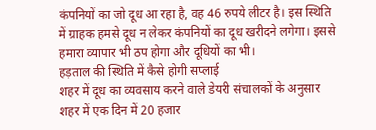कंपनियों का जो दूध आ रहा है, वह 46 रुपये लीटर है। इस स्थिति में ग्राहक हमसे दूध न लेकर कंपनियों का दूध खरीदने लगेगा। इससे हमारा व्यापार भी ठप होगा और दूधियों का भी।
हड़ताल की स्थिति में कैसे होगी सप्लाई
शहर में दूध का व्यवसाय करने वाले डेयरी संचालकों के अनुसार शहर में एक दिन में 20 हजार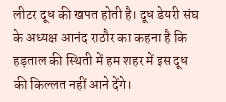लीटर दूध की खपत होती है। दूध डेयरी संघ के अध्यक्ष आनंद राठौर का कहना है कि हड़ताल की स्थिती में हम शहर में इस दूध की किल्लत नहीं आने देंगे।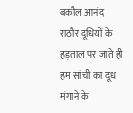बकौल आनंद राठौर दूधियों के हड़ताल पर जाते ही हम सांची का दूध मंगाने के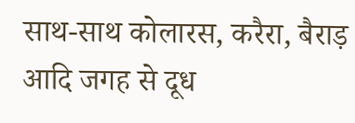साथ-साथ कोलारस, करैरा, बैराड़ आदि जगह से दूध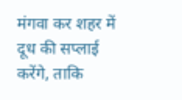मंगवा कर शहर में दूध की सप्लाई करेंगे, ताकि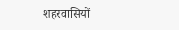शहरवासियों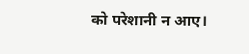को परेशानी न आए।